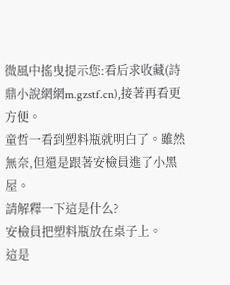微風中搖曳提示您:看后求收藏(詩鼎小說網網m.gzstf.cn),接著再看更方便。
童哲一看到塑料瓶就明白了。雖然無奈,但還是跟著安檢員進了小黑屋。
請解釋一下這是什么?
安檢員把塑料瓶放在桌子上。
這是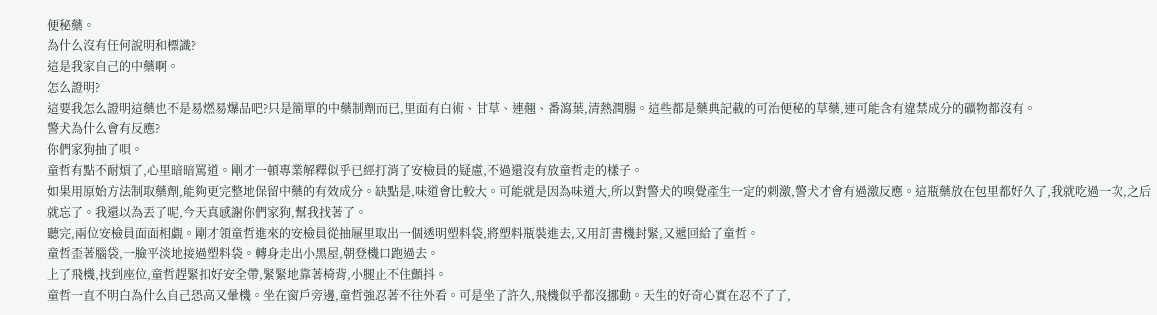便秘藥。
為什么沒有任何說明和標識?
這是我家自己的中藥啊。
怎么證明?
這要我怎么證明這藥也不是易燃易爆品吧?只是簡單的中藥制劑而已,里面有白術、甘草、連翹、番瀉葉,清熱潤腸。這些都是藥典記載的可治便秘的草藥,連可能含有違禁成分的礦物都沒有。
警犬為什么會有反應?
你們家狗抽了唄。
童哲有點不耐煩了,心里暗暗罵道。剛才一頓專業解釋似乎已經打消了安檢員的疑慮,不過還沒有放童哲走的樣子。
如果用原始方法制取藥劑,能夠更完整地保留中藥的有效成分。缺點是,味道會比較大。可能就是因為味道大,所以對警犬的嗅覺產生一定的刺激,警犬才會有過激反應。這瓶藥放在包里都好久了,我就吃過一次,之后就忘了。我還以為丟了呢,今天真感謝你們家狗,幫我找著了。
聽完,兩位安檢員面面相覷。剛才領童哲進來的安檢員從抽屜里取出一個透明塑料袋,將塑料瓶裝進去,又用訂書機封緊,又遞回給了童哲。
童哲歪著腦袋,一臉平淡地接過塑料袋。轉身走出小黑屋,朝登機口跑過去。
上了飛機,找到座位,童哲趕緊扣好安全帶,緊緊地靠著椅背,小腿止不住顫抖。
童哲一直不明白為什么自己恐高又暈機。坐在窗戶旁邊,童哲強忍著不往外看。可是坐了許久,飛機似乎都沒挪動。天生的好奇心實在忍不了了,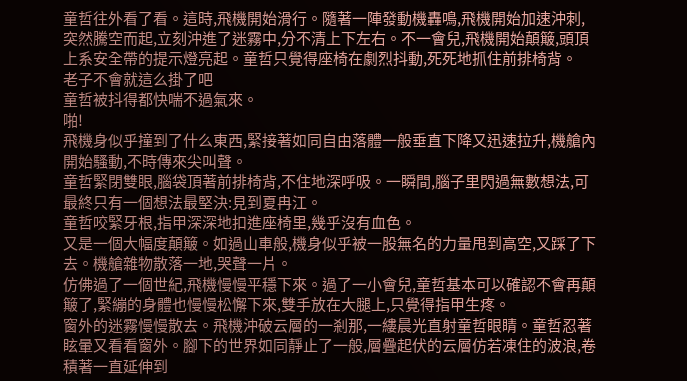童哲往外看了看。這時,飛機開始滑行。隨著一陣發動機轟鳴,飛機開始加速沖刺,突然騰空而起,立刻沖進了迷霧中,分不清上下左右。不一會兒,飛機開始顛簸,頭頂上系安全帶的提示燈亮起。童哲只覺得座椅在劇烈抖動,死死地抓住前排椅背。
老子不會就這么掛了吧
童哲被抖得都快喘不過氣來。
啪!
飛機身似乎撞到了什么東西,緊接著如同自由落體一般垂直下降又迅速拉升,機艙內開始騷動,不時傳來尖叫聲。
童哲緊閉雙眼,腦袋頂著前排椅背,不住地深呼吸。一瞬間,腦子里閃過無數想法,可最終只有一個想法最堅決:見到夏冉江。
童哲咬緊牙根,指甲深深地扣進座椅里,幾乎沒有血色。
又是一個大幅度顛簸。如過山車般,機身似乎被一股無名的力量甩到高空,又踩了下去。機艙雜物散落一地,哭聲一片。
仿佛過了一個世紀,飛機慢慢平穩下來。過了一小會兒,童哲基本可以確認不會再顛簸了,緊繃的身體也慢慢松懈下來,雙手放在大腿上,只覺得指甲生疼。
窗外的迷霧慢慢散去。飛機沖破云層的一剎那,一縷晨光直射童哲眼睛。童哲忍著眩暈又看看窗外。腳下的世界如同靜止了一般,層疊起伏的云層仿若凍住的波浪,卷積著一直延伸到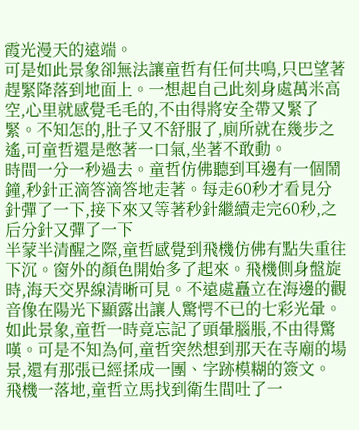霞光漫天的遠端。
可是如此景象卻無法讓童哲有任何共鳴,只巴望著趕緊降落到地面上。一想起自己此刻身處萬米高空,心里就感覺毛毛的,不由得將安全帶又緊了緊。不知怎的,肚子又不舒服了,廁所就在幾步之遙,可童哲還是憋著一口氣,坐著不敢動。
時間一分一秒過去。童哲仿佛聽到耳邊有一個鬧鐘,秒針正滴答滴答地走著。每走60秒才看見分針彈了一下,接下來又等著秒針繼續走完60秒,之后分針又彈了一下
半蒙半清醒之際,童哲感覺到飛機仿佛有點失重往下沉。窗外的顏色開始多了起來。飛機側身盤旋時,海天交界線清晰可見。不遠處矗立在海邊的觀音像在陽光下顯露出讓人驚愕不已的七彩光暈。如此景象,童哲一時竟忘記了頭暈腦脹,不由得驚嘆。可是不知為何,童哲突然想到那天在寺廟的場景,還有那張已經揉成一團、字跡模糊的簽文。
飛機一落地,童哲立馬找到衛生間吐了一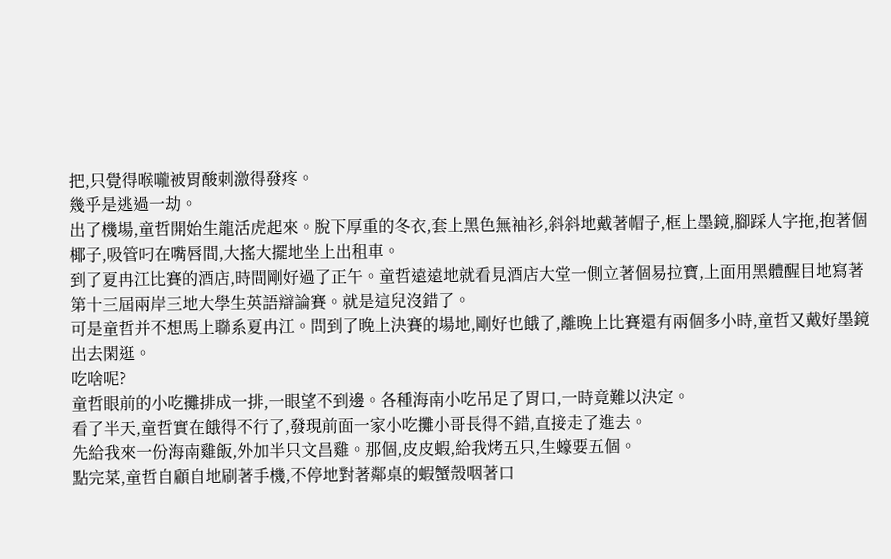把,只覺得喉嚨被胃酸刺激得發疼。
幾乎是逃過一劫。
出了機場,童哲開始生龍活虎起來。脫下厚重的冬衣,套上黑色無袖衫,斜斜地戴著帽子,框上墨鏡,腳踩人字拖,抱著個椰子,吸管叼在嘴唇間,大搖大擺地坐上出租車。
到了夏冉江比賽的酒店,時間剛好過了正午。童哲遠遠地就看見酒店大堂一側立著個易拉寶,上面用黑體醒目地寫著第十三屆兩岸三地大學生英語辯論賽。就是這兒沒錯了。
可是童哲并不想馬上聯系夏冉江。問到了晚上決賽的場地,剛好也餓了,離晚上比賽還有兩個多小時,童哲又戴好墨鏡出去閑逛。
吃啥呢?
童哲眼前的小吃攤排成一排,一眼望不到邊。各種海南小吃吊足了胃口,一時竟難以決定。
看了半天,童哲實在餓得不行了,發現前面一家小吃攤小哥長得不錯,直接走了進去。
先給我來一份海南雞飯,外加半只文昌雞。那個,皮皮蝦,給我烤五只,生蠔要五個。
點完菜,童哲自顧自地刷著手機,不停地對著鄰桌的蝦蟹殼咽著口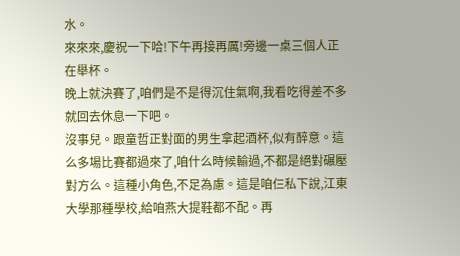水。
來來來,慶祝一下哈!下午再接再厲!旁邊一桌三個人正在舉杯。
晚上就決賽了,咱們是不是得沉住氣啊,我看吃得差不多就回去休息一下吧。
沒事兒。跟童哲正對面的男生拿起酒杯,似有醉意。這么多場比賽都過來了,咱什么時候輸過,不都是絕對碾壓對方么。這種小角色,不足為慮。這是咱仨私下說,江東大學那種學校,給咱燕大提鞋都不配。再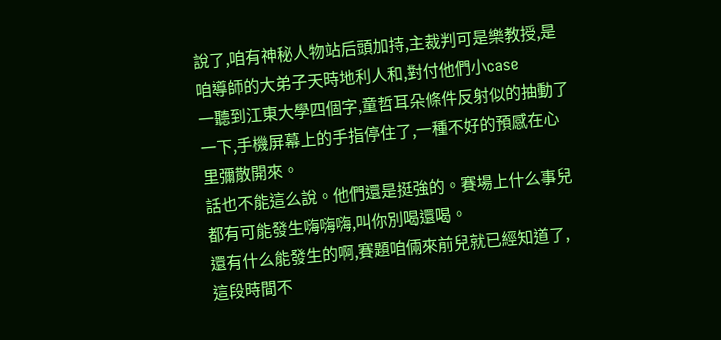說了,咱有神秘人物站后頭加持,主裁判可是樂教授,是咱導師的大弟子天時地利人和,對付他們小case
一聽到江東大學四個字,童哲耳朵條件反射似的抽動了一下,手機屏幕上的手指停住了,一種不好的預感在心里彌散開來。
話也不能這么說。他們還是挺強的。賽場上什么事兒都有可能發生嗨嗨嗨,叫你別喝還喝。
還有什么能發生的啊,賽題咱倆來前兒就已經知道了,這段時間不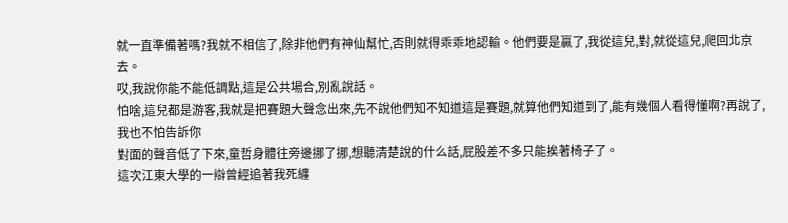就一直準備著嗎?我就不相信了,除非他們有神仙幫忙,否則就得乖乖地認輸。他們要是贏了,我從這兒,對,就從這兒,爬回北京去。
哎,我說你能不能低調點,這是公共場合,別亂說話。
怕啥,這兒都是游客,我就是把賽題大聲念出來,先不說他們知不知道這是賽題,就算他們知道到了,能有幾個人看得懂啊?再說了,我也不怕告訴你
對面的聲音低了下來,童哲身體往旁邊挪了挪,想聽清楚說的什么話,屁股差不多只能挨著椅子了。
這次江東大學的一辯曾經追著我死纏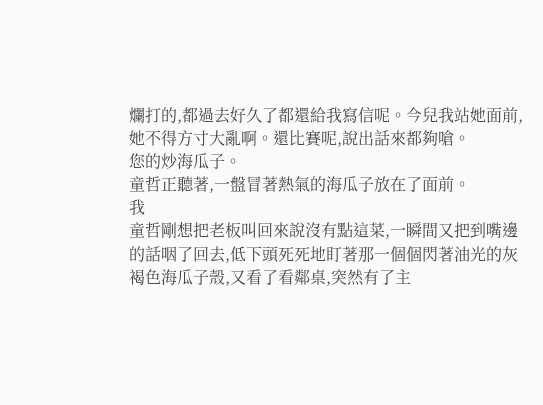爛打的,都過去好久了都還給我寫信呢。今兒我站她面前,她不得方寸大亂啊。還比賽呢,說出話來都夠嗆。
您的炒海瓜子。
童哲正聽著,一盤冒著熱氣的海瓜子放在了面前。
我
童哲剛想把老板叫回來說沒有點這菜,一瞬間又把到嘴邊的話咽了回去,低下頭死死地盯著那一個個閃著油光的灰褐色海瓜子殼,又看了看鄰桌,突然有了主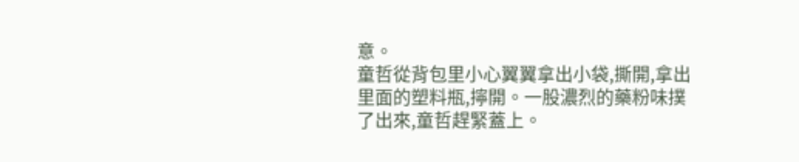意。
童哲從背包里小心翼翼拿出小袋,撕開,拿出里面的塑料瓶,擰開。一股濃烈的藥粉味撲了出來,童哲趕緊蓋上。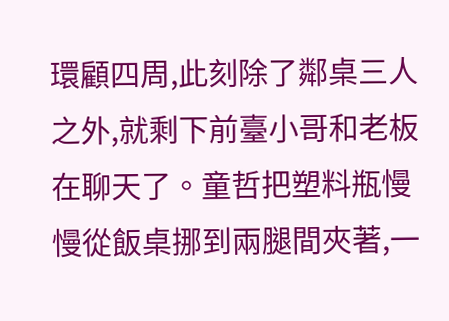環顧四周,此刻除了鄰桌三人之外,就剩下前臺小哥和老板在聊天了。童哲把塑料瓶慢慢從飯桌挪到兩腿間夾著,一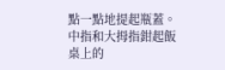點一點地提起瓶蓋。中指和大拇指鉗起飯桌上的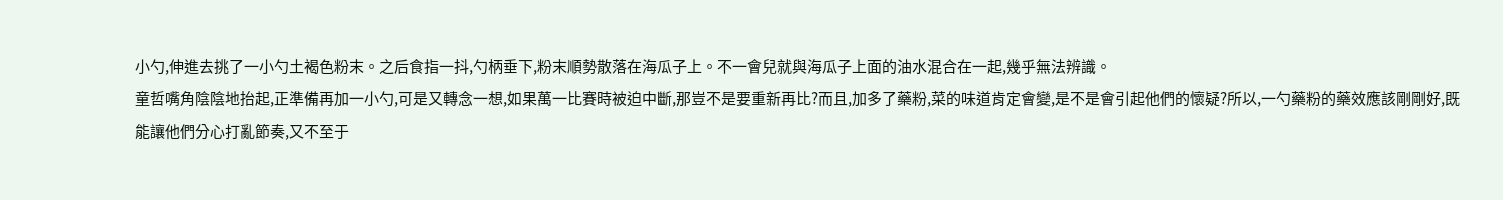小勺,伸進去挑了一小勺土褐色粉末。之后食指一抖,勺柄垂下,粉末順勢散落在海瓜子上。不一會兒就與海瓜子上面的油水混合在一起,幾乎無法辨識。
童哲嘴角陰陰地抬起,正準備再加一小勺,可是又轉念一想,如果萬一比賽時被迫中斷,那豈不是要重新再比?而且,加多了藥粉,菜的味道肯定會變,是不是會引起他們的懷疑?所以,一勺藥粉的藥效應該剛剛好,既能讓他們分心打亂節奏,又不至于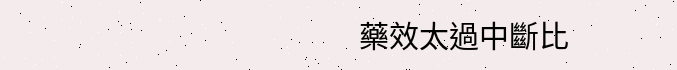藥效太過中斷比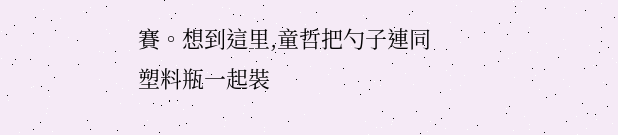賽。想到這里,童哲把勺子連同塑料瓶一起裝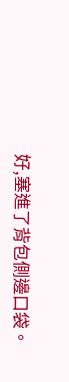好,塞進了背包側邊口袋。